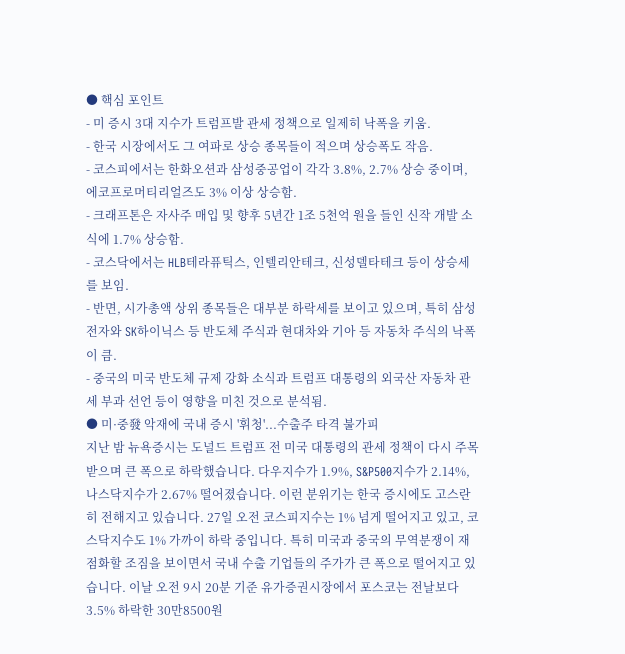● 핵심 포인트
- 미 증시 3대 지수가 트럼프발 관세 정책으로 일제히 낙폭을 키움.
- 한국 시장에서도 그 여파로 상승 종목들이 적으며 상승폭도 작음.
- 코스피에서는 한화오션과 삼성중공업이 각각 3.8%, 2.7% 상승 중이며, 에코프로머티리얼즈도 3% 이상 상승함.
- 크래프톤은 자사주 매입 및 향후 5년간 1조 5천억 원을 들인 신작 개발 소식에 1.7% 상승함.
- 코스닥에서는 HLB테라퓨틱스, 인텔리안테크, 신성델타테크 등이 상승세를 보임.
- 반면, 시가총액 상위 종목들은 대부분 하락세를 보이고 있으며, 특히 삼성전자와 SK하이닉스 등 반도체 주식과 현대차와 기아 등 자동차 주식의 낙폭이 큼.
- 중국의 미국 반도체 규제 강화 소식과 트럼프 대통령의 외국산 자동차 관세 부과 선언 등이 영향을 미친 것으로 분석됨.
● 미·중發 악재에 국내 증시 '휘청'...수출주 타격 불가피
지난 밤 뉴욕증시는 도널드 트럼프 전 미국 대통령의 관세 정책이 다시 주목받으며 큰 폭으로 하락했습니다. 다우지수가 1.9%, S&P500지수가 2.14%, 나스닥지수가 2.67% 떨어졌습니다. 이런 분위기는 한국 증시에도 고스란히 전해지고 있습니다. 27일 오전 코스피지수는 1% 넘게 떨어지고 있고, 코스닥지수도 1% 가까이 하락 중입니다. 특히 미국과 중국의 무역분쟁이 재점화할 조짐을 보이면서 국내 수출 기업들의 주가가 큰 폭으로 떨어지고 있습니다. 이날 오전 9시 20분 기준 유가증권시장에서 포스코는 전날보다 3.5% 하락한 30만8500원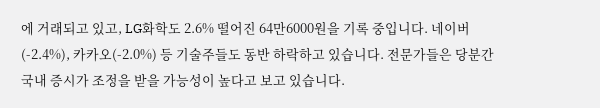에 거래되고 있고, LG화학도 2.6% 떨어진 64만6000원을 기록 중입니다. 네이버(-2.4%), 카카오(-2.0%) 등 기술주들도 동반 하락하고 있습니다. 전문가들은 당분간 국내 증시가 조정을 받을 가능성이 높다고 보고 있습니다.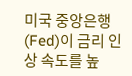미국 중앙은행(Fed)이 금리 인상 속도를 높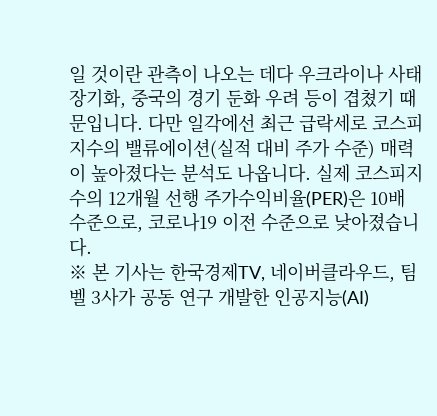일 것이란 관측이 나오는 데다 우크라이나 사태 장기화, 중국의 경기 둔화 우려 등이 겹쳤기 때문입니다. 다만 일각에선 최근 급락세로 코스피지수의 밸류에이션(실적 대비 주가 수준) 매력이 높아졌다는 분석도 나옵니다. 실제 코스피지수의 12개월 선행 주가수익비율(PER)은 10배 수준으로, 코로나19 이전 수준으로 낮아졌습니다.
※ 본 기사는 한국경제TV, 네이버클라우드, 팀벨 3사가 공동 연구 개발한 인공지능(AI)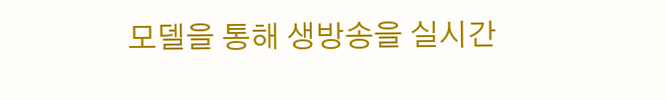모델을 통해 생방송을 실시간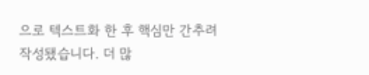으로 텍스트화 한 후 핵심만 간추려 작성됐습니다. 더 많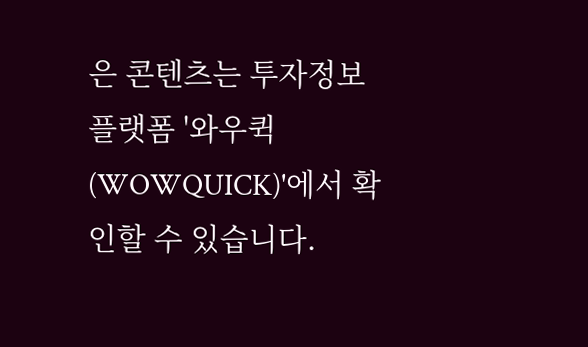은 콘텐츠는 투자정보 플랫폼 '와우퀵(WOWQUICK)'에서 확인할 수 있습니다.